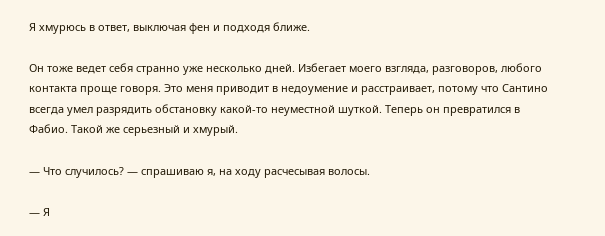Я хмурюсь в ответ, выключая фен и подходя ближе.

Он тоже ведет себя странно уже несколько дней. Избегает моего взгляда, разговоров, любого контакта проще говоря. Это меня приводит в недоумение и расстраивает, потому что Сантино всегда умел разрядить обстановку какой-то неуместной шуткой. Теперь он превратился в Фабио. Такой же серьезный и хмурый.

— Что случилось? — спрашиваю я, на ходу расчесывая волосы.

— Я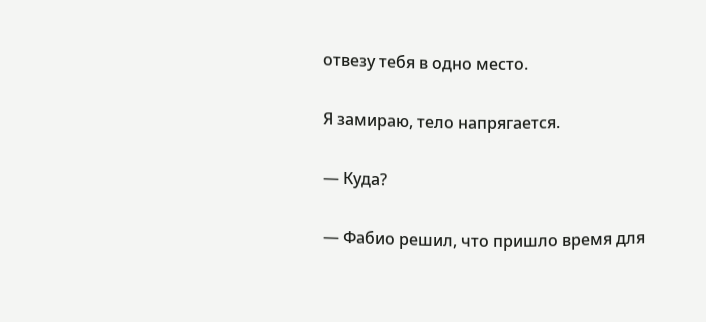отвезу тебя в одно место.

Я замираю, тело напрягается.

— Куда?

— Фабио решил, что пришло время для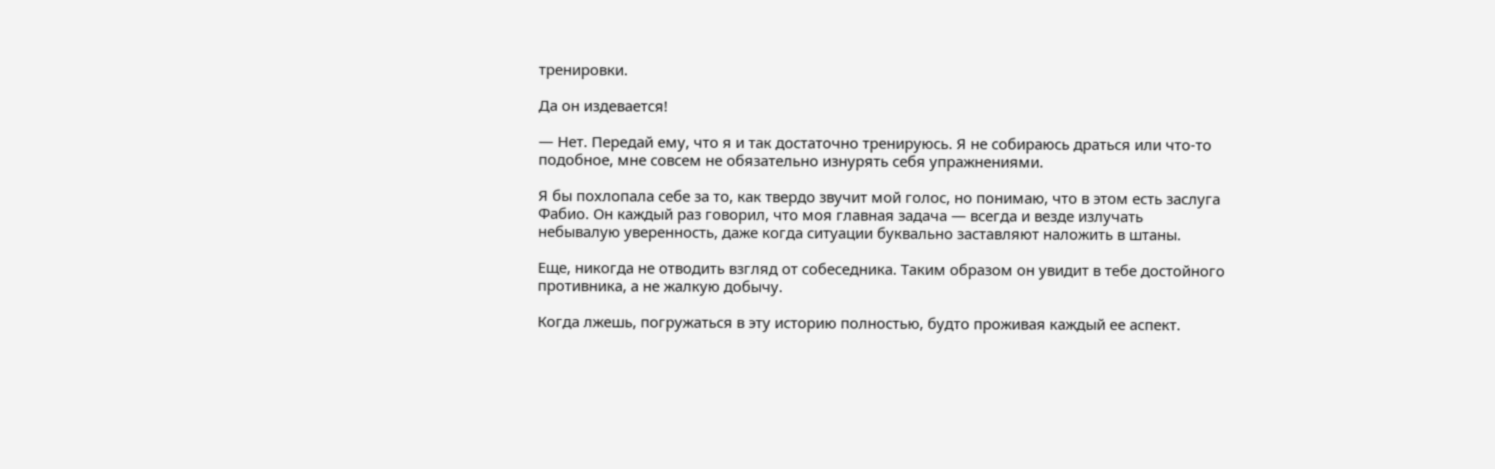тренировки.

Да он издевается!

— Нет. Передай ему, что я и так достаточно тренируюсь. Я не собираюсь драться или что-то подобное, мне совсем не обязательно изнурять себя упражнениями.

Я бы похлопала себе за то, как твердо звучит мой голос, но понимаю, что в этом есть заслуга Фабио. Он каждый раз говорил, что моя главная задача — всегда и везде излучать небывалую уверенность, даже когда ситуации буквально заставляют наложить в штаны.

Еще, никогда не отводить взгляд от собеседника. Таким образом он увидит в тебе достойного противника, а не жалкую добычу.

Когда лжешь, погружаться в эту историю полностью, будто проживая каждый ее аспект.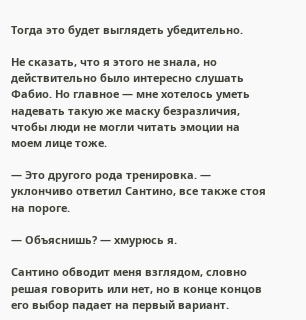Тогда это будет выглядеть убедительно.

Не сказать, что я этого не знала, но действительно было интересно слушать Фабио. Но главное — мне хотелось уметь надевать такую же маску безразличия, чтобы люди не могли читать эмоции на моем лице тоже.

— Это другого рода тренировка. — уклончиво ответил Сантино, все также стоя на пороге.

— Объяснишь? — хмурюсь я.

Сантино обводит меня взглядом, словно решая говорить или нет, но в конце концов его выбор падает на первый вариант.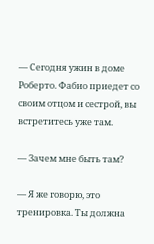— Сегодня ужин в доме Роберто. Фабио приедет со своим отцом и сестрой, вы встретитесь уже там.

— Зачем мне быть там?

— Я же говорю, это тренировка. Ты должна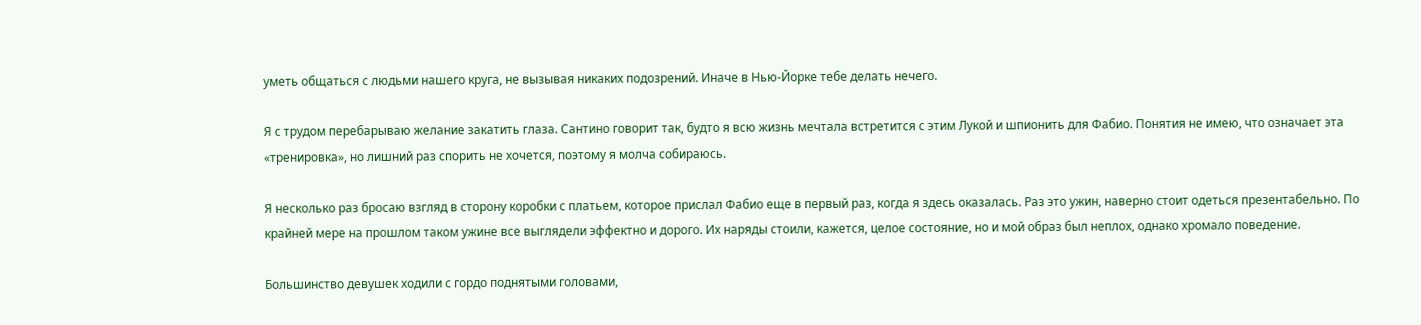уметь общаться с людьми нашего круга, не вызывая никаких подозрений. Иначе в Нью-Йорке тебе делать нечего.

Я с трудом перебарываю желание закатить глаза. Сантино говорит так, будто я всю жизнь мечтала встретится с этим Лукой и шпионить для Фабио. Понятия не имею, что означает эта «тренировка», но лишний раз спорить не хочется, поэтому я молча собираюсь.

Я несколько раз бросаю взгляд в сторону коробки с платьем, которое прислал Фабио еще в первый раз, когда я здесь оказалась. Раз это ужин, наверно стоит одеться презентабельно. По крайней мере на прошлом таком ужине все выглядели эффектно и дорого. Их наряды стоили, кажется, целое состояние, но и мой образ был неплох, однако хромало поведение.

Большинство девушек ходили с гордо поднятыми головами,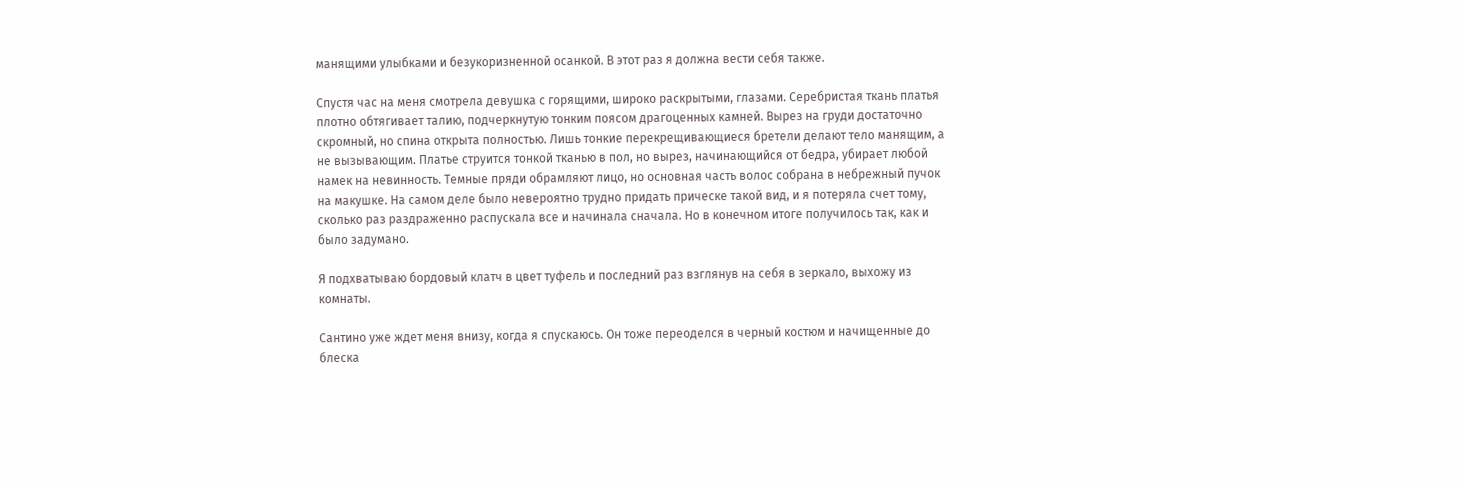манящими улыбками и безукоризненной осанкой. В этот раз я должна вести себя также.

Спустя час на меня смотрела девушка с горящими, широко раскрытыми, глазами. Серебристая ткань платья плотно обтягивает талию, подчеркнутую тонким поясом драгоценных камней. Вырез на груди достаточно скромный, но спина открыта полностью. Лишь тонкие перекрещивающиеся бретели делают тело манящим, а не вызывающим. Платье струится тонкой тканью в пол, но вырез, начинающийся от бедра, убирает любой намек на невинность. Темные пряди обрамляют лицо, но основная часть волос собрана в небрежный пучок на макушке. На самом деле было невероятно трудно придать прическе такой вид, и я потеряла счет тому, сколько раз раздраженно распускала все и начинала сначала. Но в конечном итоге получилось так, как и было задумано.

Я подхватываю бордовый клатч в цвет туфель и последний раз взглянув на себя в зеркало, выхожу из комнаты.

Сантино уже ждет меня внизу, когда я спускаюсь. Он тоже переоделся в черный костюм и начищенные до блеска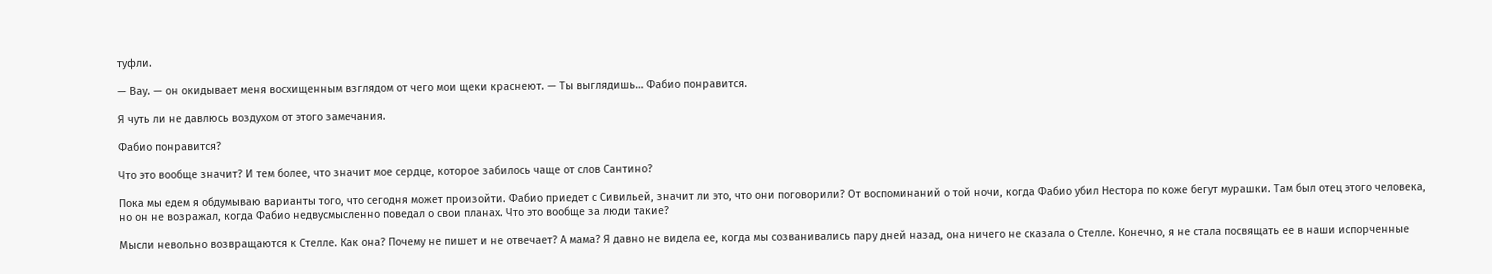туфли.

— Вау. — он окидывает меня восхищенным взглядом от чего мои щеки краснеют. — Ты выглядишь… Фабио понравится.

Я чуть ли не давлюсь воздухом от этого замечания.

Фабио понравится?

Что это вообще значит? И тем более, что значит мое сердце, которое забилось чаще от слов Сантино?

Пока мы едем я обдумываю варианты того, что сегодня может произойти. Фабио приедет с Сивильей, значит ли это, что они поговорили? От воспоминаний о той ночи, когда Фабио убил Нестора по коже бегут мурашки. Там был отец этого человека, но он не возражал, когда Фабио недвусмысленно поведал о свои планах. Что это вообще за люди такие?

Мысли невольно возвращаются к Стелле. Как она? Почему не пишет и не отвечает? А мама? Я давно не видела ее, когда мы созванивались пару дней назад, она ничего не сказала о Стелле. Конечно, я не стала посвящать ее в наши испорченные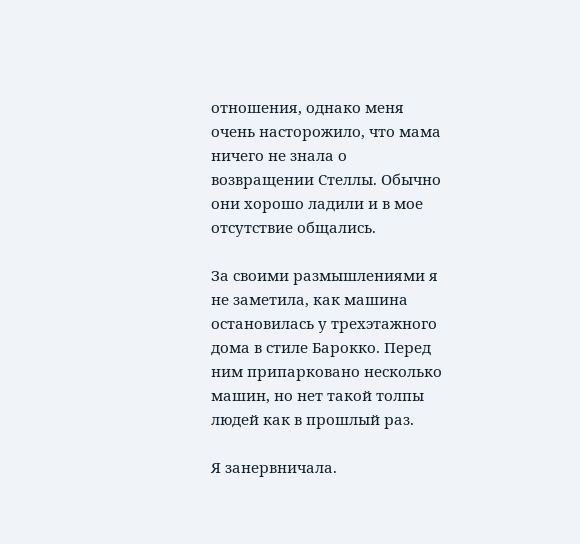отношения, однако меня очень насторожило, что мама ничего не знала о возвращении Стеллы. Обычно они хорошо ладили и в мое отсутствие общались.

За своими размышлениями я не заметила, как машина остановилась у трехэтажного дома в стиле Барокко. Перед ним припарковано несколько машин, но нет такой толпы людей как в прошлый раз.

Я занервничала.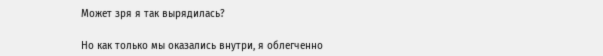Может зря я так вырядилась?

Но как только мы оказались внутри, я облегченно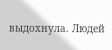выдохнула. Людей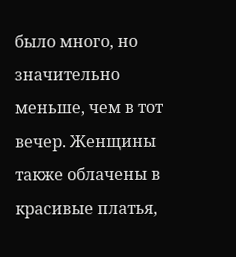было много, но значительно меньше, чем в тот вечер. Женщины также облачены в красивые платья,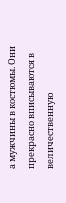а мужчины в костюмы. Они прекрасно вписываются в величественную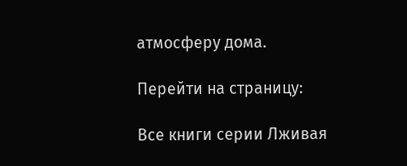атмосферу дома.

Перейти на страницу:

Все книги серии Лживая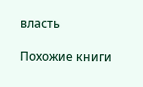власть

Похожие книги